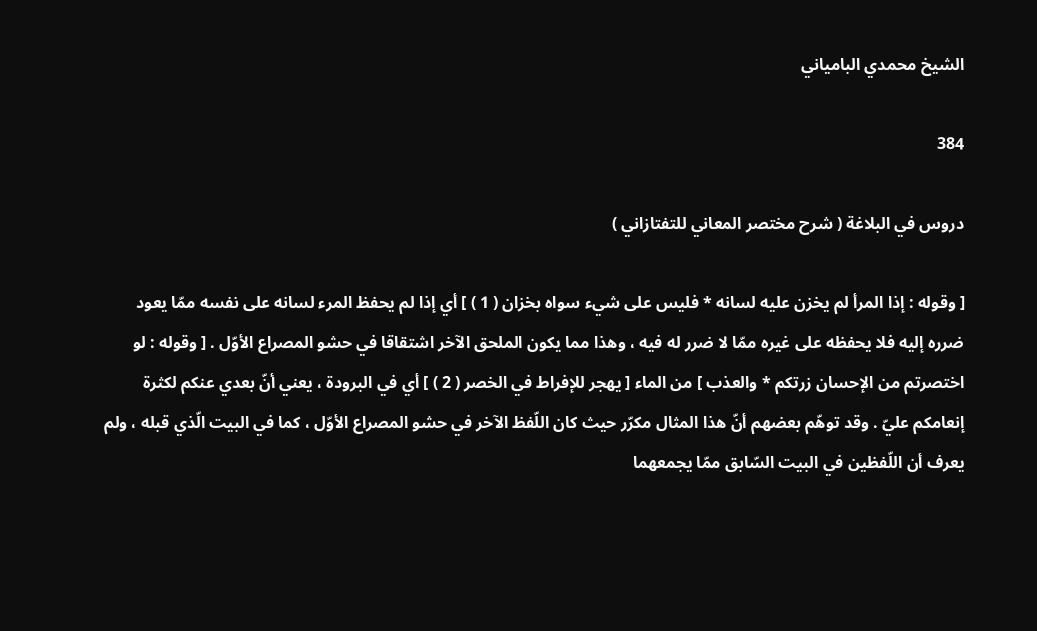الشيخ محمدي البامياني

384

دروس في البلاغة ( شرح مختصر المعاني للتفتازاني )

[ وقوله : إذا المرأ لم يخزن عليه لسانه * فليس على شيء سواه بخزان ( 1 ) ] أي إذا لم يحفظ المرء لسانه على نفسه ممّا يعود ضرره إليه فلا يحفظه على غيره ممّا لا ضرر له فيه ، وهذا مما يكون الملحق الآخر اشتقاقا في حشو المصراع الأوّل . [ وقوله : لو اختصرتم من الإحسان زرتكم * والعذب ] من الماء [ يهجر للإفراط في الخصر ( 2 ) ] أي في البرودة ، يعني أنّ بعدي عنكم لكثرة إنعامكم عليّ . وقد توهّم بعضهم أنّ هذا المثال مكرّر حيث كان اللّفظ الآخر في حشو المصراع الأوّل ، كما في البيت الّذي قبله ، ولم يعرف أن اللّفظين في البيت السّابق ممّا يجمعهما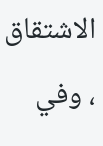الاشتقاق ، وفي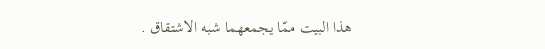هذا البيت ممّا يجمعهما شبه الاشتقاق .